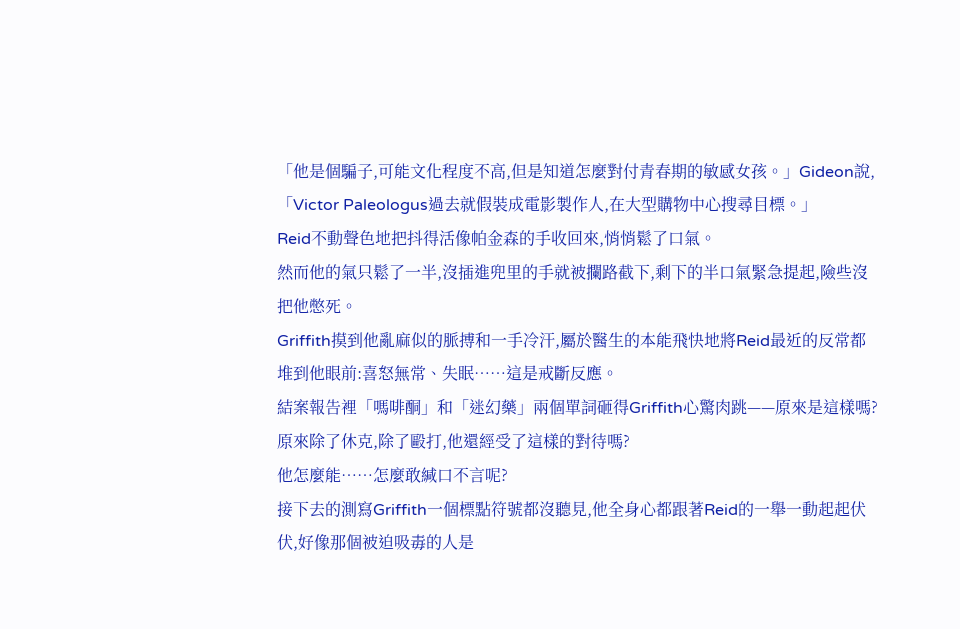「他是個騙子,可能文化程度不高,但是知道怎麼對付青春期的敏感女孩。」Gideon說,「Victor Paleologus過去就假裝成電影製作人,在大型購物中心搜尋目標。」
Reid不動聲色地把抖得活像帕金森的手收回來,悄悄鬆了口氣。
然而他的氣只鬆了一半,沒插進兜里的手就被攔路截下,剩下的半口氣緊急提起,險些沒把他憋死。
Griffith摸到他亂麻似的脈搏和一手冷汗,屬於醫生的本能飛快地將Reid最近的反常都堆到他眼前:喜怒無常、失眠……這是戒斷反應。
結案報告裡「嗎啡酮」和「迷幻藥」兩個單詞砸得Griffith心驚肉跳——原來是這樣嗎?
原來除了休克,除了毆打,他還經受了這樣的對待嗎?
他怎麼能……怎麼敢緘口不言呢?
接下去的測寫Griffith一個標點符號都沒聽見,他全身心都跟著Reid的一舉一動起起伏伏,好像那個被迫吸毒的人是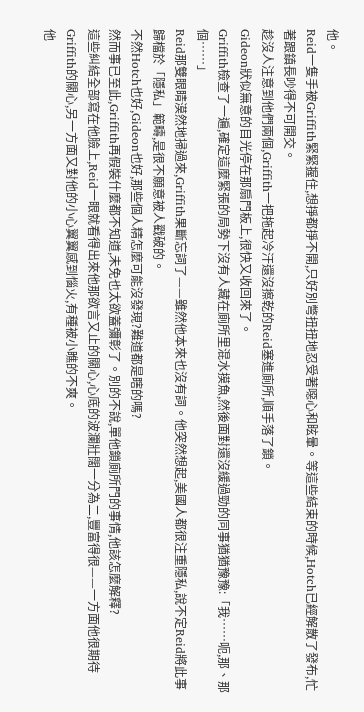他。
Reid一隻手被Griffith緊緊握住,想掙都掙不開,只好別彆扭扭地忍受著噁心和眩暈。等這些結束的時候,Hotch已經解散了發布,忙著跟鎮長吵得不可開交。
趁沒人注意到他們兩個,Griffith一把拖起冷汗還沒擦乾的Reid塞進廁所,順手落了鎖。
Gideon狀似無意的目光停在那扇門板上,很快又收回來了。
Griffith檢查了一遍,確定這麼緊張的局勢下沒有人藏在廁所里混水摸魚,然後面對還沒緩過勁的同事猶猶豫豫:「我……呃,那、那個……」
Reid那雙眼睛漠然地掃過來,Griffith果斷忘詞了——雖然他本來也沒有詞。他突然想起,美國人都很注重隱私,說不定Reid將此事歸檔於「隱私」範疇,是很不願意被人戳破的。
不然Hotch也好,Gideon也好,那些個人精怎麼可能沒發現?難道都是瞎的嗎?
然而事已至此,Griffith再假裝什麼都不知道,未免也太欲蓋彌彰了。別的不說,單他鎖廁所門的事情,他該怎麼解釋?
這些糾結全部寫在他臉上,Reid一眼就看得出來他那欲言又止的關心,心底的波瀾壯闊一分為二,豐富得很——一方面他很期待Griffith的關心,另一方面又對他的小心翼翼感到惱火,有種被小瞧的不爽。
他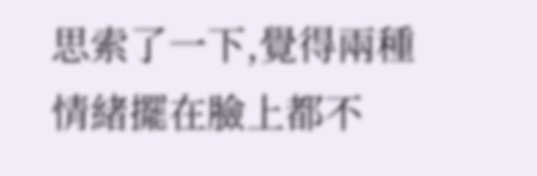思索了一下,覺得兩種情緒擺在臉上都不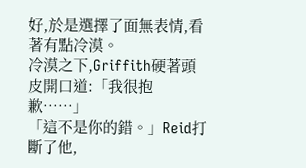好,於是選擇了面無表情,看著有點冷漠。
冷漠之下,Griffith硬著頭皮開口道:「我很抱歉……」
「這不是你的錯。」Reid打斷了他,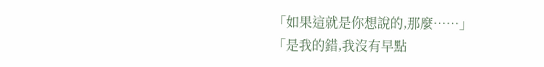「如果這就是你想說的,那麼……」
「是我的錯,我沒有早點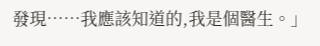發現……我應該知道的,我是個醫生。」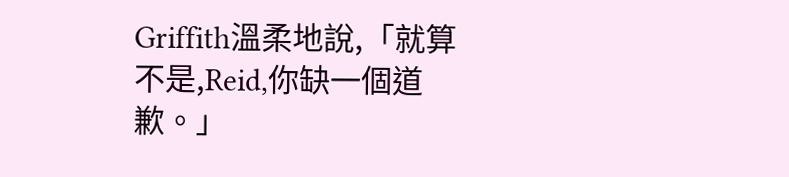Griffith溫柔地說,「就算不是,Reid,你缺一個道歉。」